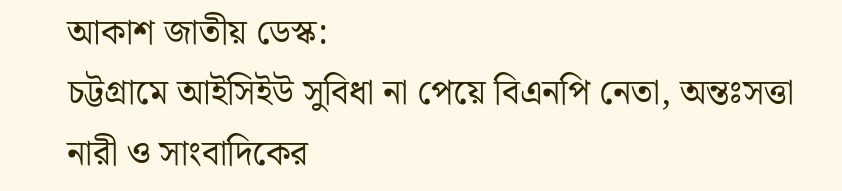আকাশ জাতীয় ডেস্ক:
চট্টগ্রামে আইসিইউ সুবিধা না পেয়ে বিএনপি নেতা, অন্তঃসত্তা নারী ও সাংবাদিকের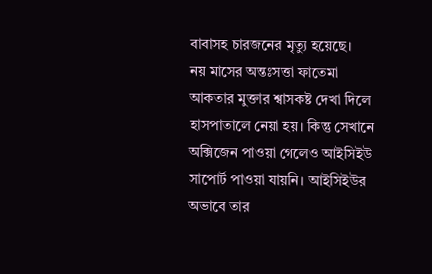বাবাসহ চারজনের মৃত্যু হয়েছে।
নয় মাসের অন্তঃসত্তা ফাতেমা আকতার মুক্তার শ্বাসকষ্ট দেখা দিলে হাসপাতালে নেয়া হয়। কিন্তু সেখানে অক্সিজেন পাওয়া গেলেও আইসিইউ সাপোর্ট পাওয়া যায়নি। আইসিইউর অভাবে তার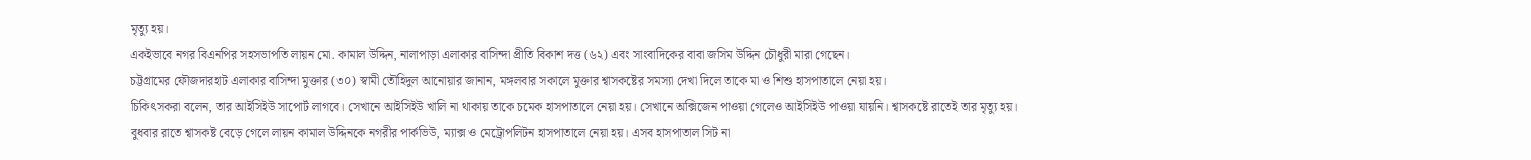মৃত্যু হয়।
একইভাবে নগর বিএনপির সহসভাপতি লায়ন মো. কামাল উদ্দিন, নালাপাড়া এলাকার বাসিন্দা প্রীতি বিকাশ দত্ত (৬২) এবং সাংবাদিকের বাবা জসিম উদ্দিন চৌধুরী মারা গেছেন।
চট্টগ্রামের ফৌজদারহাট এলাকার বাসিন্দা মুক্তার (৩০) স্বামী তৌহিদুল আনোয়ার জানান, মঙ্গলবার সকালে মুক্তার শ্বাসকষ্টের সমস্যা দেখা দিলে তাকে মা ও শিশু হাসপাতালে নেয়া হয়।
চিকিৎসকরা বলেন, তার আইসিইউ সাপোর্ট লাগবে। সেখানে আইসিইউ খালি না থাকায় তাকে চমেক হাসপাতালে নেয়া হয়। সেখানে অক্সিজেন পাওয়া গেলেও আইসিইউ পাওয়া যায়নি। শ্বাসকষ্টে রাতেই তার মৃত্যু হয়।
বুধবার রাতে শ্বাসকষ্ট বেড়ে গেলে লায়ন কামাল উদ্দিনকে নগরীর পার্কভিউ, ম্যাক্স ও মেট্রোপলিটন হাসপাতালে নেয়া হয়। এসব হাসপাতাল সিট না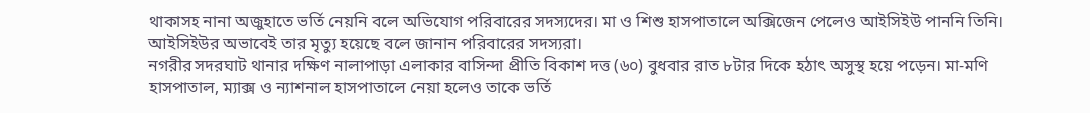থাকাসহ নানা অজুহাতে ভর্তি নেয়নি বলে অভিযোগ পরিবারের সদস্যদের। মা ও শিশু হাসপাতালে অক্সিজেন পেলেও আইসিইউ পাননি তিনি। আইসিইউর অভাবেই তার মৃত্যু হয়েছে বলে জানান পরিবারের সদস্যরা।
নগরীর সদরঘাট থানার দক্ষিণ নালাপাড়া এলাকার বাসিন্দা প্রীতি বিকাশ দত্ত (৬০) বুধবার রাত ৮টার দিকে হঠাৎ অসুস্থ হয়ে পড়েন। মা-মণি হাসপাতাল, ম্যাক্স ও ন্যাশনাল হাসপাতালে নেয়া হলেও তাকে ভর্তি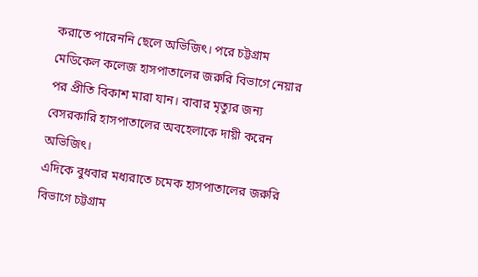করাতে পারেননি ছেলে অভিজিৎ। পরে চট্টগ্রাম মেডিকেল কলেজ হাসপাতালের জরুরি বিভাগে নেয়ার পর প্রীতি বিকাশ মারা যান। বাবার মৃত্যুর জন্য বেসরকারি হাসপাতালের অবহেলাকে দায়ী করেন অভিজিৎ।
এদিকে বুধবার মধ্যরাতে চমেক হাসপাতালের জরুরি বিভাগে চট্টগ্রাম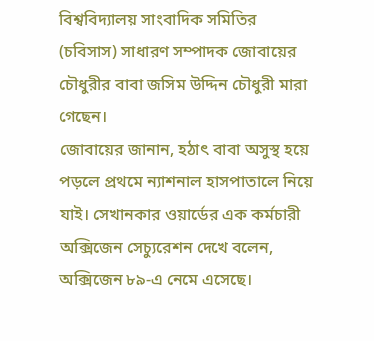বিশ্ববিদ্যালয় সাংবাদিক সমিতির (চবিসাস) সাধারণ সম্পাদক জোবায়ের চৌধুরীর বাবা জসিম উদ্দিন চৌধুরী মারা গেছেন।
জোবায়ের জানান, হঠাৎ বাবা অসুস্থ হয়ে পড়লে প্রথমে ন্যাশনাল হাসপাতালে নিয়ে যাই। সেখানকার ওয়ার্ডের এক কর্মচারী অক্সিজেন সেচ্যুরেশন দেখে বলেন, অক্সিজেন ৮৯-এ নেমে এসেছে।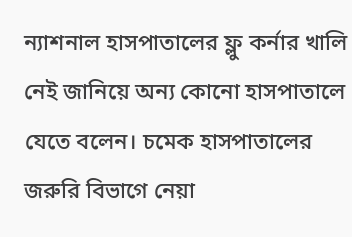ন্যাশনাল হাসপাতালের ফ্লু কর্নার খালি নেই জানিয়ে অন্য কোনো হাসপাতালে যেতে বলেন। চমেক হাসপাতালের জরুরি বিভাগে নেয়া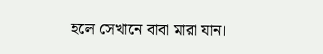হলে সেখানে বাবা মারা যান।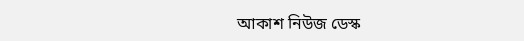আকাশ নিউজ ডেস্ক